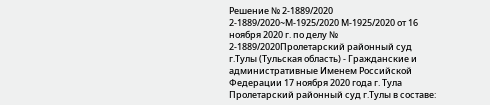Решение № 2-1889/2020 2-1889/2020~М-1925/2020 М-1925/2020 от 16 ноября 2020 г. по делу № 2-1889/2020Пролетарский районный суд г.Тулы (Тульская область) - Гражданские и административные Именем Российской Федерации 17 ноября 2020 года г. Тула Пролетарский районный суд г.Тулы в составе: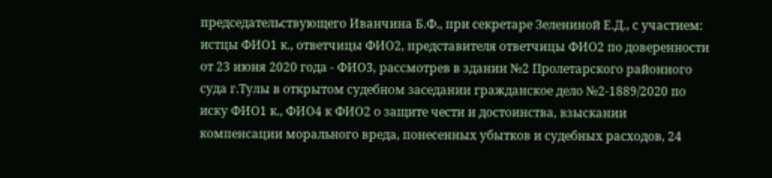председательствующего Иванчина Б.Ф., при секретаре Зелениной Е.Д., с участием: истцы ФИО1 к., ответчицы ФИО2, представителя ответчицы ФИО2 по доверенности от 23 июня 2020 года - ФИО3, рассмотрев в здании №2 Пролетарского районного суда г.Тулы в открытом судебном заседании гражданское дело №2-1889/2020 по иску ФИО1 к., ФИО4 к ФИО2 о защите чести и достоинства, взыскании компенсации морального вреда, понесенных убытков и судебных расходов, 24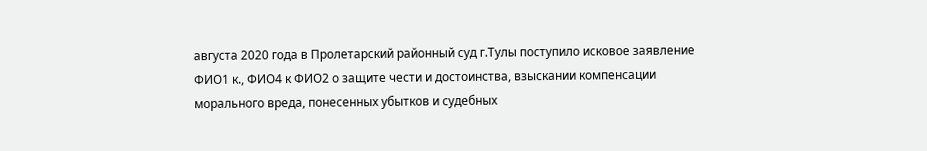августа 2020 года в Пролетарский районный суд г.Тулы поступило исковое заявление ФИО1 к., ФИО4 к ФИО2 о защите чести и достоинства, взыскании компенсации морального вреда, понесенных убытков и судебных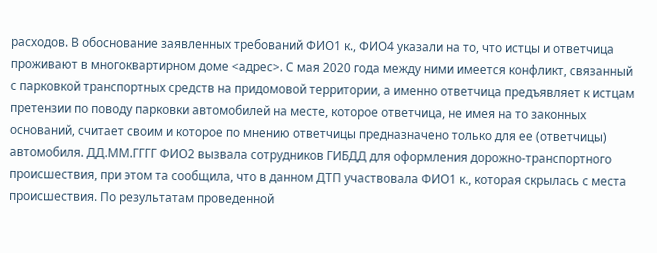расходов. В обоснование заявленных требований ФИО1 к., ФИО4 указали на то, что истцы и ответчица проживают в многоквартирном доме <адрес>. С мая 2020 года между ними имеется конфликт, связанный с парковкой транспортных средств на придомовой территории, а именно ответчица предъявляет к истцам претензии по поводу парковки автомобилей на месте, которое ответчица, не имея на то законных оснований, считает своим и которое по мнению ответчицы предназначено только для ее (ответчицы) автомобиля. ДД.ММ.ГГГГ ФИО2 вызвала сотрудников ГИБДД для оформления дорожно-транспортного происшествия, при этом та сообщила, что в данном ДТП участвовала ФИО1 к., которая скрылась с места происшествия. По результатам проведенной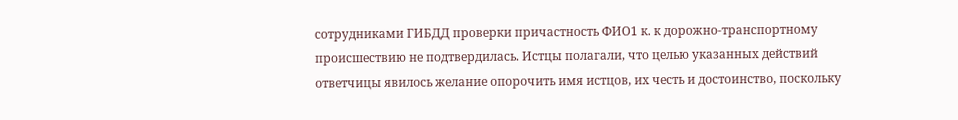сотрудниками ГИБДД проверки причастность ФИО1 к. к дорожно-транспортному происшествию не подтвердилась. Истцы полагали, что целью указанных действий ответчицы явилось желание опорочить имя истцов, их честь и достоинство, поскольку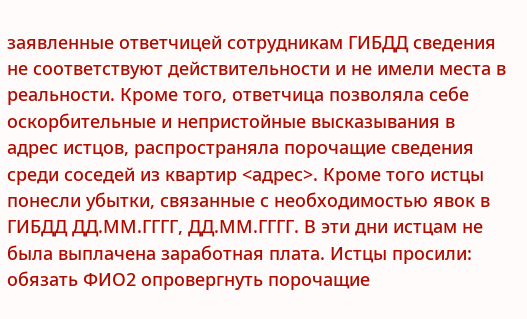заявленные ответчицей сотрудникам ГИБДД сведения не соответствуют действительности и не имели места в реальности. Кроме того, ответчица позволяла себе оскорбительные и непристойные высказывания в адрес истцов, распространяла порочащие сведения среди соседей из квартир <адрес>. Кроме того истцы понесли убытки, связанные с необходимостью явок в ГИБДД ДД.ММ.ГГГГ, ДД.ММ.ГГГГ. В эти дни истцам не была выплачена заработная плата. Истцы просили: обязать ФИО2 опровергнуть порочащие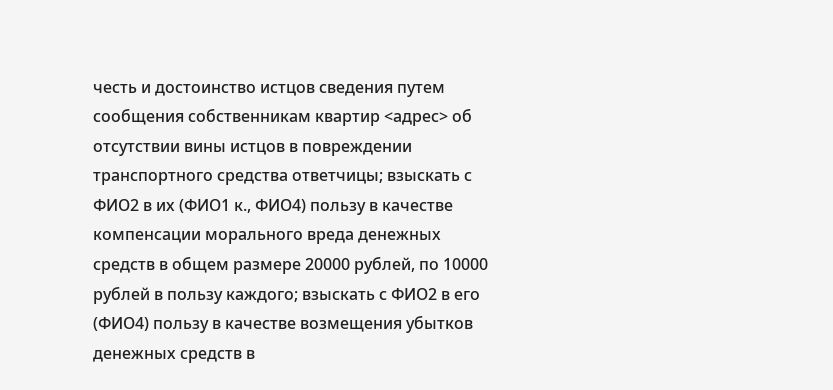честь и достоинство истцов сведения путем сообщения собственникам квартир <адрес> об отсутствии вины истцов в повреждении транспортного средства ответчицы; взыскать с ФИО2 в их (ФИО1 к., ФИО4) пользу в качестве компенсации морального вреда денежных средств в общем размере 20000 рублей, по 10000 рублей в пользу каждого; взыскать с ФИО2 в его (ФИО4) пользу в качестве возмещения убытков денежных средств в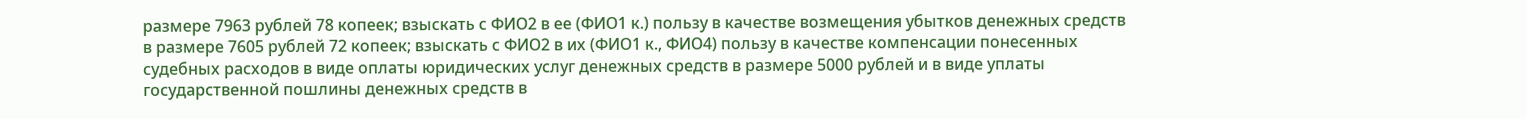размере 7963 рублей 78 копеек; взыскать с ФИО2 в ее (ФИО1 к.) пользу в качестве возмещения убытков денежных средств в размере 7605 рублей 72 копеек; взыскать с ФИО2 в их (ФИО1 к., ФИО4) пользу в качестве компенсации понесенных судебных расходов в виде оплаты юридических услуг денежных средств в размере 5000 рублей и в виде уплаты государственной пошлины денежных средств в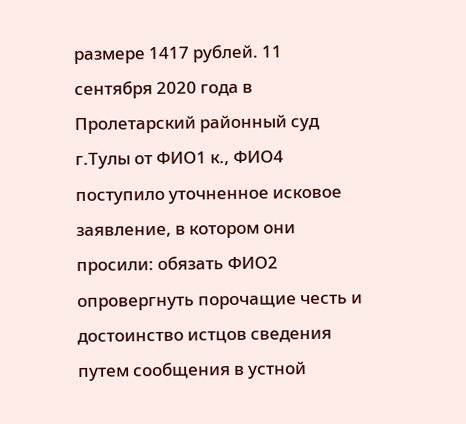размере 1417 рублей. 11 сентября 2020 года в Пролетарский районный суд г.Тулы от ФИО1 к., ФИО4 поступило уточненное исковое заявление, в котором они просили: обязать ФИО2 опровергнуть порочащие честь и достоинство истцов сведения путем сообщения в устной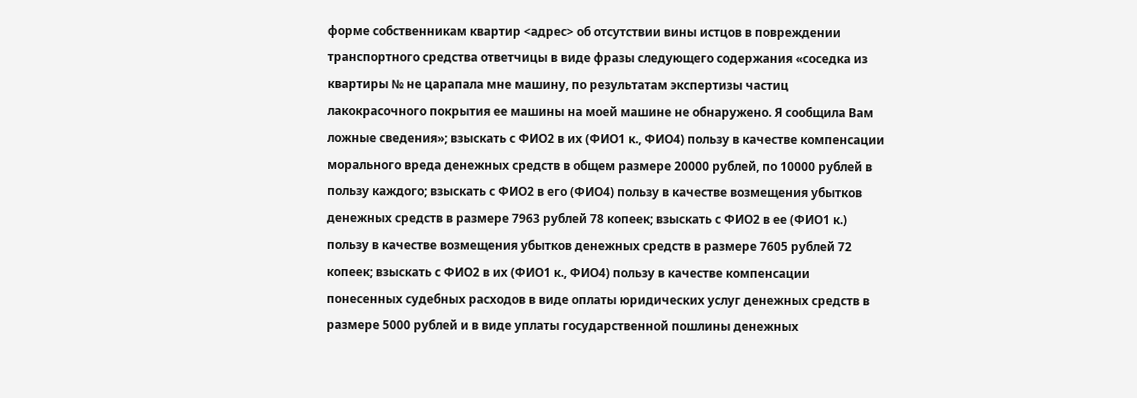форме собственникам квартир <адрес> об отсутствии вины истцов в повреждении транспортного средства ответчицы в виде фразы следующего содержания «соседка из квартиры № не царапала мне машину, по результатам экспертизы частиц лакокрасочного покрытия ее машины на моей машине не обнаружено. Я сообщила Вам ложные сведения»; взыскать с ФИО2 в их (ФИО1 к., ФИО4) пользу в качестве компенсации морального вреда денежных средств в общем размере 20000 рублей, по 10000 рублей в пользу каждого; взыскать с ФИО2 в его (ФИО4) пользу в качестве возмещения убытков денежных средств в размере 7963 рублей 78 копеек; взыскать с ФИО2 в ее (ФИО1 к.) пользу в качестве возмещения убытков денежных средств в размере 7605 рублей 72 копеек; взыскать с ФИО2 в их (ФИО1 к., ФИО4) пользу в качестве компенсации понесенных судебных расходов в виде оплаты юридических услуг денежных средств в размере 5000 рублей и в виде уплаты государственной пошлины денежных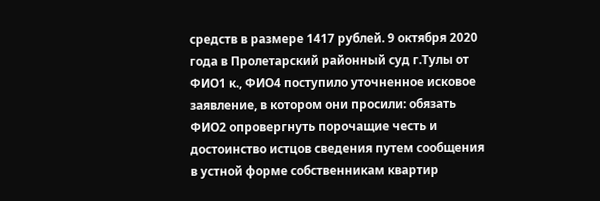средств в размере 1417 рублей. 9 октября 2020 года в Пролетарский районный суд г.Тулы от ФИО1 к., ФИО4 поступило уточненное исковое заявление, в котором они просили: обязать ФИО2 опровергнуть порочащие честь и достоинство истцов сведения путем сообщения в устной форме собственникам квартир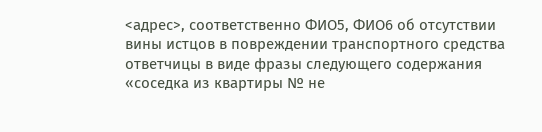<адрес>, соответственно ФИО5, ФИО6 об отсутствии вины истцов в повреждении транспортного средства ответчицы в виде фразы следующего содержания «соседка из квартиры № не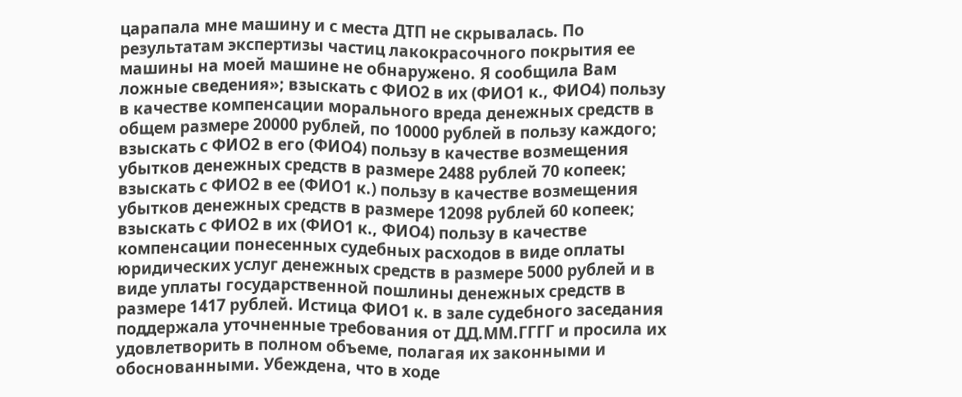царапала мне машину и с места ДТП не скрывалась. По результатам экспертизы частиц лакокрасочного покрытия ее машины на моей машине не обнаружено. Я сообщила Вам ложные сведения»; взыскать с ФИО2 в их (ФИО1 к., ФИО4) пользу в качестве компенсации морального вреда денежных средств в общем размере 20000 рублей, по 10000 рублей в пользу каждого; взыскать с ФИО2 в его (ФИО4) пользу в качестве возмещения убытков денежных средств в размере 2488 рублей 70 копеек; взыскать с ФИО2 в ее (ФИО1 к.) пользу в качестве возмещения убытков денежных средств в размере 12098 рублей 60 копеек; взыскать с ФИО2 в их (ФИО1 к., ФИО4) пользу в качестве компенсации понесенных судебных расходов в виде оплаты юридических услуг денежных средств в размере 5000 рублей и в виде уплаты государственной пошлины денежных средств в размере 1417 рублей. Истица ФИО1 к. в зале судебного заседания поддержала уточненные требования от ДД.ММ.ГГГГ и просила их удовлетворить в полном объеме, полагая их законными и обоснованными. Убеждена, что в ходе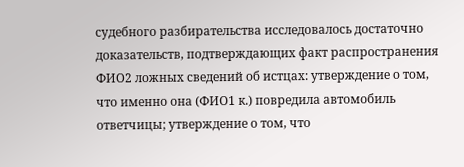судебного разбирательства исследовалось достаточно доказательств, подтверждающих факт распространения ФИО2 ложных сведений об истцах: утверждение о том, что именно она (ФИО1 к.) повредила автомобиль ответчицы; утверждение о том, что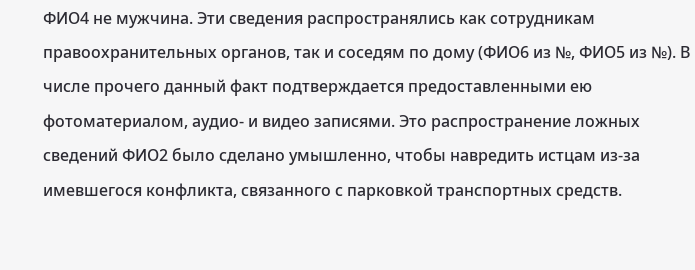ФИО4 не мужчина. Эти сведения распространялись как сотрудникам правоохранительных органов, так и соседям по дому (ФИО6 из №, ФИО5 из №). В числе прочего данный факт подтверждается предоставленными ею фотоматериалом, аудио- и видео записями. Это распространение ложных сведений ФИО2 было сделано умышленно, чтобы навредить истцам из-за имевшегося конфликта, связанного с парковкой транспортных средств.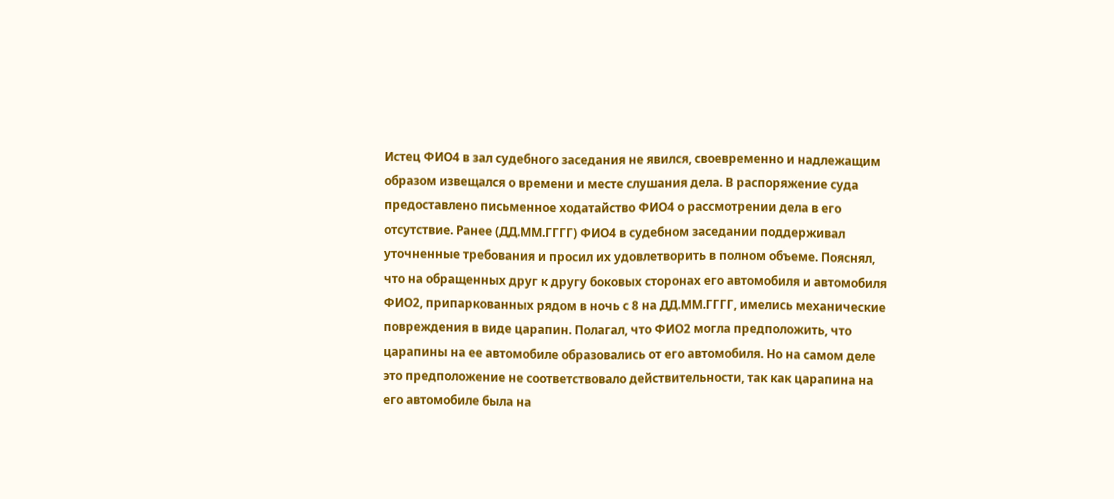Истец ФИО4 в зал судебного заседания не явился, своевременно и надлежащим образом извещался о времени и месте слушания дела. В распоряжение суда предоставлено письменное ходатайство ФИО4 о рассмотрении дела в его отсутствие. Ранее (ДД.ММ.ГГГГ) ФИО4 в судебном заседании поддерживал уточненные требования и просил их удовлетворить в полном объеме. Пояснял, что на обращенных друг к другу боковых сторонах его автомобиля и автомобиля ФИО2, припаркованных рядом в ночь с 8 на ДД.ММ.ГГГГ, имелись механические повреждения в виде царапин. Полагал, что ФИО2 могла предположить, что царапины на ее автомобиле образовались от его автомобиля. Но на самом деле это предположение не соответствовало действительности, так как царапина на его автомобиле была на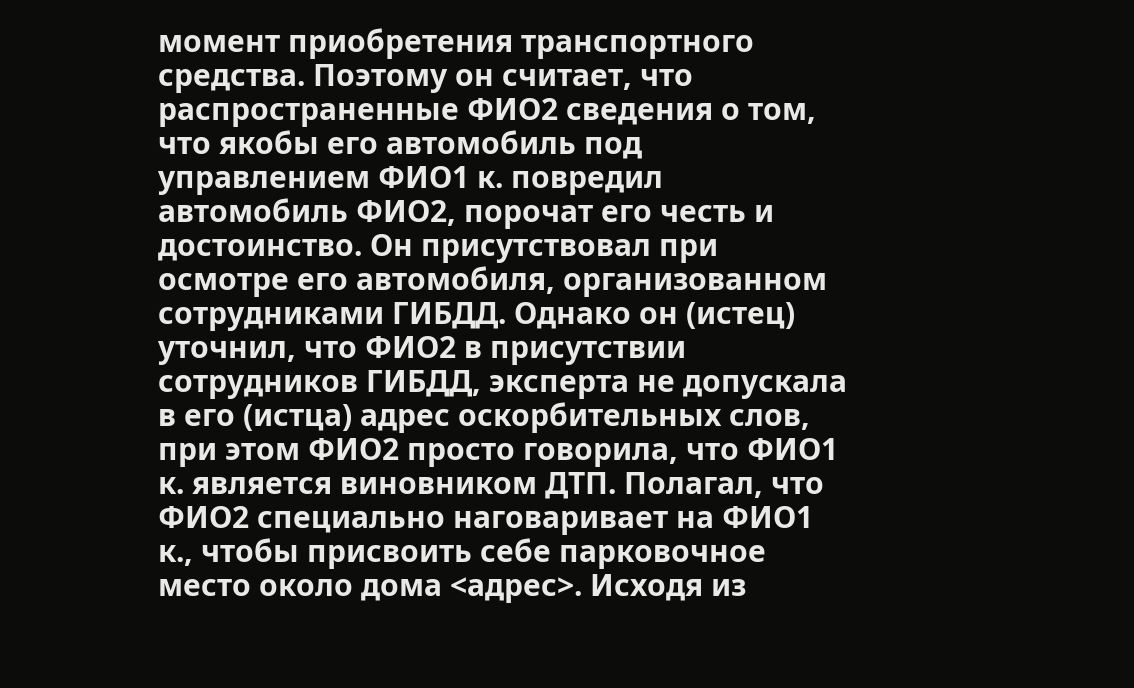момент приобретения транспортного средства. Поэтому он считает, что распространенные ФИО2 сведения о том, что якобы его автомобиль под управлением ФИО1 к. повредил автомобиль ФИО2, порочат его честь и достоинство. Он присутствовал при осмотре его автомобиля, организованном сотрудниками ГИБДД. Однако он (истец) уточнил, что ФИО2 в присутствии сотрудников ГИБДД, эксперта не допускала в его (истца) адрес оскорбительных слов, при этом ФИО2 просто говорила, что ФИО1 к. является виновником ДТП. Полагал, что ФИО2 специально наговаривает на ФИО1 к., чтобы присвоить себе парковочное место около дома <адрес>. Исходя из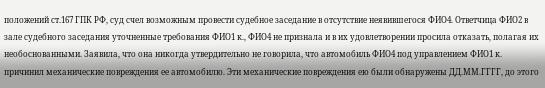положений ст.167 ГПК РФ, суд счел возможным провести судебное заседание в отсутствие неявившегося ФИО4. Ответчица ФИО2 в зале судебного заседания уточненные требования ФИО1 к., ФИО4 не признала и в их удовлетворении просила отказать, полагая их необоснованными. Заявила, что она никогда утвердительно не говорила, что автомобиль ФИО4 под управлением ФИО1 к. причинил механические повреждения ее автомобилю. Эти механические повреждения ею были обнаружены ДД.ММ.ГГГГ, до этого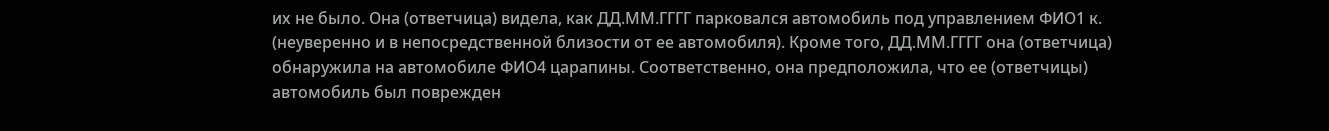их не было. Она (ответчица) видела, как ДД.ММ.ГГГГ парковался автомобиль под управлением ФИО1 к. (неуверенно и в непосредственной близости от ее автомобиля). Кроме того, ДД.ММ.ГГГГ она (ответчица) обнаружила на автомобиле ФИО4 царапины. Соответственно, она предположила, что ее (ответчицы) автомобиль был поврежден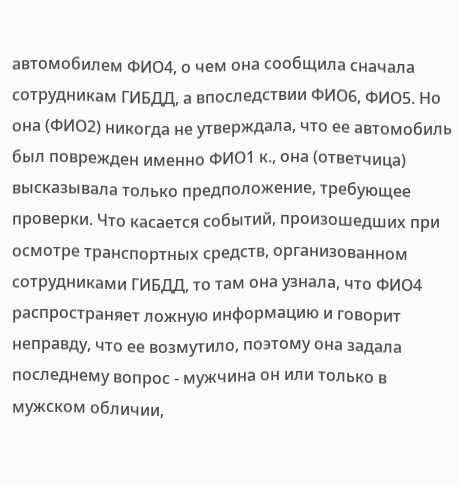автомобилем ФИО4, о чем она сообщила сначала сотрудникам ГИБДД, а впоследствии ФИО6, ФИО5. Но она (ФИО2) никогда не утверждала, что ее автомобиль был поврежден именно ФИО1 к., она (ответчица) высказывала только предположение, требующее проверки. Что касается событий, произошедших при осмотре транспортных средств, организованном сотрудниками ГИБДД, то там она узнала, что ФИО4 распространяет ложную информацию и говорит неправду, что ее возмутило, поэтому она задала последнему вопрос - мужчина он или только в мужском обличии,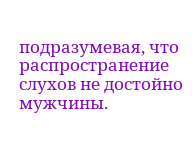подразумевая, что распространение слухов не достойно мужчины.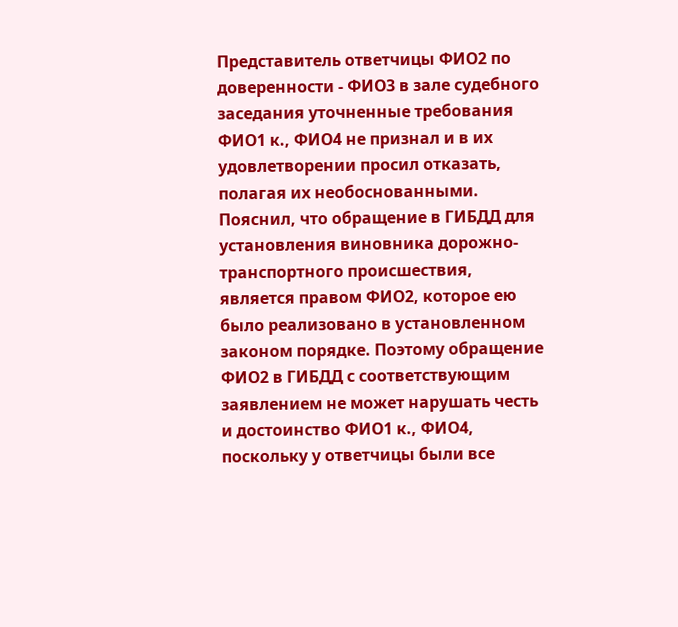Представитель ответчицы ФИО2 по доверенности - ФИО3 в зале судебного заседания уточненные требования ФИО1 к., ФИО4 не признал и в их удовлетворении просил отказать, полагая их необоснованными. Пояснил, что обращение в ГИБДД для установления виновника дорожно-транспортного происшествия, является правом ФИО2, которое ею было реализовано в установленном законом порядке. Поэтому обращение ФИО2 в ГИБДД с соответствующим заявлением не может нарушать честь и достоинство ФИО1 к., ФИО4, поскольку у ответчицы были все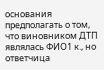основания предполагать о том, что виновником ДТП являлась ФИО1 к., но ответчица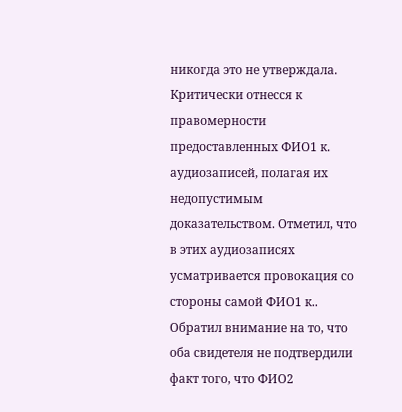никогда это не утверждала. Критически отнесся к правомерности предоставленных ФИО1 к. аудиозаписей, полагая их недопустимым доказательством. Отметил, что в этих аудиозаписях усматривается провокация со стороны самой ФИО1 к.. Обратил внимание на то, что оба свидетеля не подтвердили факт того, что ФИО2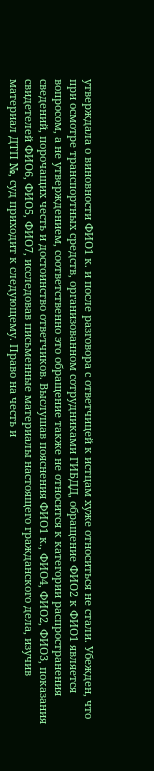утверждала о виновности ФИО1 к. и после разговора с ответчицей к истцам хуже относиться не стали. Убежден, что при осмотре транспортных средств, организованном сотрудниками ГИБДД, обращение ФИО2 к ФИО1 является вопросом, а не утверждением, соответственно это обращение также не относится к категории распространения сведений, порочащих честь и достоинство ответчиков. Выслушав пояснения ФИО1 к., ФИО4, ФИО2, ФИО3, показания свидетелей ФИО6, ФИО5, ФИО7, исследовав письменные материалы настоящего гражданского дела, изучив материал ДТП №, суд приходит к следующему. Право на честь и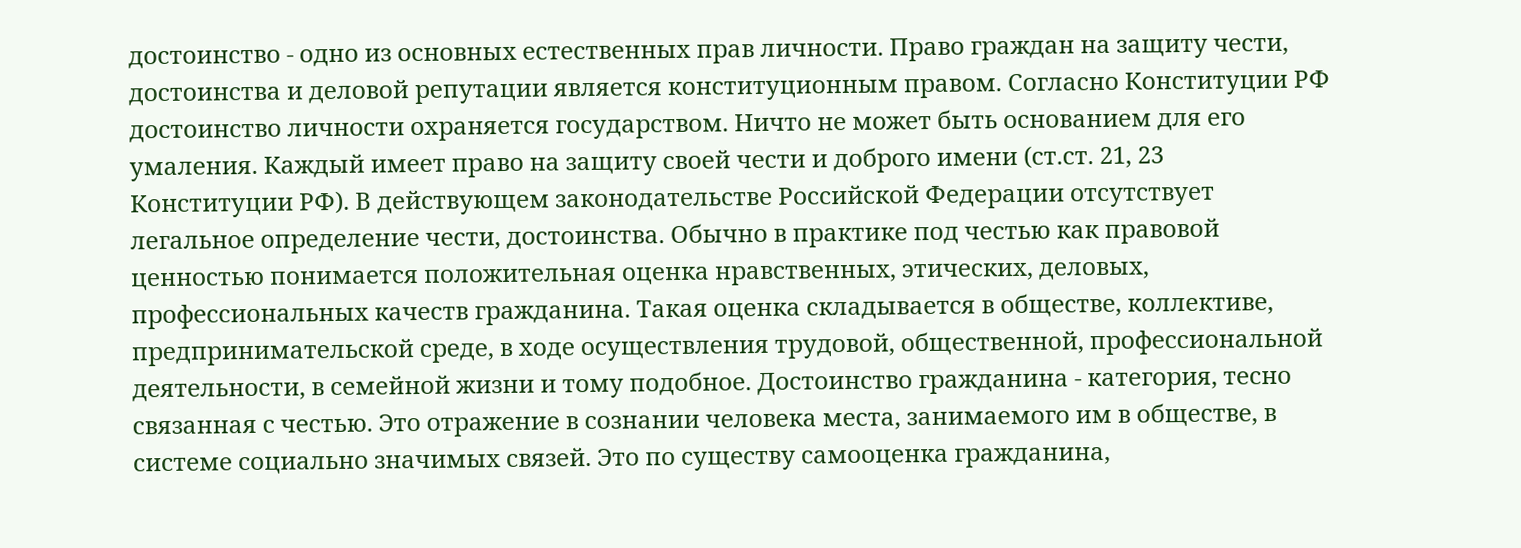достоинство - одно из основных естественных прав личности. Право граждан на защиту чести, достоинства и деловой репутации является конституционным правом. Согласно Конституции РФ достоинство личности охраняется государством. Ничто не может быть основанием для его умаления. Каждый имеет право на защиту своей чести и доброго имени (ст.ст. 21, 23 Конституции РФ). В действующем законодательстве Российской Федерации отсутствует легальное определение чести, достоинства. Обычно в практике под честью как правовой ценностью понимается положительная оценка нравственных, этических, деловых, профессиональных качеств гражданина. Такая оценка складывается в обществе, коллективе, предпринимательской среде, в ходе осуществления трудовой, общественной, профессиональной деятельности, в семейной жизни и тому подобное. Достоинство гражданина - категория, тесно связанная с честью. Это отражение в сознании человека места, занимаемого им в обществе, в системе социально значимых связей. Это по существу самооценка гражданина,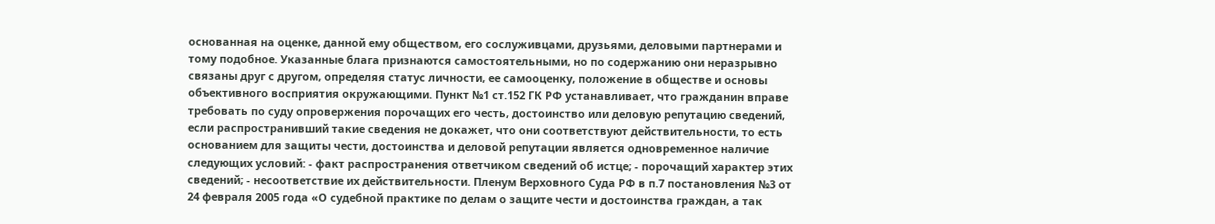основанная на оценке, данной ему обществом, его сослуживцами, друзьями, деловыми партнерами и тому подобное. Указанные блага признаются самостоятельными, но по содержанию они неразрывно связаны друг с другом, определяя статус личности, ее самооценку, положение в обществе и основы объективного восприятия окружающими. Пункт №1 ст.152 ГК РФ устанавливает, что гражданин вправе требовать по суду опровержения порочащих его честь, достоинство или деловую репутацию сведений, если распространивший такие сведения не докажет, что они соответствуют действительности, то есть основанием для защиты чести, достоинства и деловой репутации является одновременное наличие следующих условий: - факт распространения ответчиком сведений об истце; - порочащий характер этих сведений; - несоответствие их действительности. Пленум Верховного Суда РФ в п.7 постановления №3 от 24 февраля 2005 года «О судебной практике по делам о защите чести и достоинства граждан, а так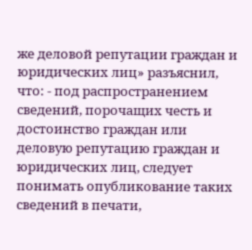же деловой репутации граждан и юридических лиц» разъяснил, что: - под распространением сведений, порочащих честь и достоинство граждан или деловую репутацию граждан и юридических лиц, следует понимать опубликование таких сведений в печати,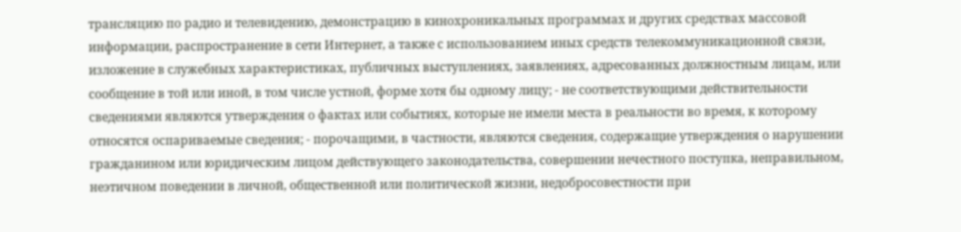трансляцию по радио и телевидению, демонстрацию в кинохроникальных программах и других средствах массовой информации, распространение в сети Интернет, а также с использованием иных средств телекоммуникационной связи, изложение в служебных характеристиках, публичных выступлениях, заявлениях, адресованных должностным лицам, или сообщение в той или иной, в том числе устной, форме хотя бы одному лицу; - не соответствующими действительности сведениями являются утверждения о фактах или событиях, которые не имели места в реальности во время, к которому относятся оспариваемые сведения; - порочащими, в частности, являются сведения, содержащие утверждения о нарушении гражданином или юридическим лицом действующего законодательства, совершении нечестного поступка, неправильном, неэтичном поведении в личной, общественной или политической жизни, недобросовестности при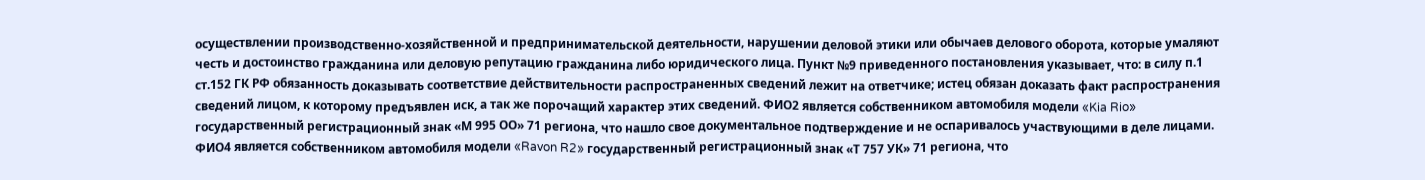осуществлении производственно-хозяйственной и предпринимательской деятельности, нарушении деловой этики или обычаев делового оборота, которые умаляют честь и достоинство гражданина или деловую репутацию гражданина либо юридического лица. Пункт №9 приведенного постановления указывает, что: в силу п.1 ст.152 ГК РФ обязанность доказывать соответствие действительности распространенных сведений лежит на ответчике; истец обязан доказать факт распространения сведений лицом, к которому предъявлен иск, а так же порочащий характер этих сведений. ФИО2 является собственником автомобиля модели «Kia Rio» государственный регистрационный знак «М 995 ОО» 71 региона, что нашло свое документальное подтверждение и не оспаривалось участвующими в деле лицами. ФИО4 является собственником автомобиля модели «Ravon R2» государственный регистрационный знак «Т 757 УК» 71 региона, что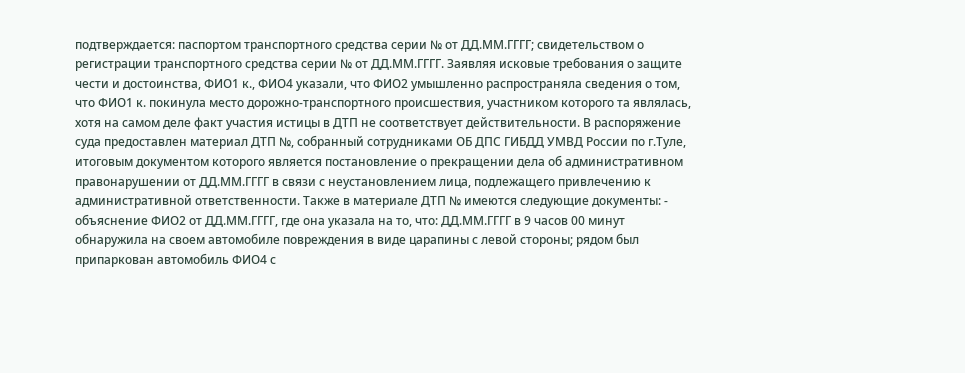подтверждается: паспортом транспортного средства серии № от ДД.ММ.ГГГГ; свидетельством о регистрации транспортного средства серии № от ДД.ММ.ГГГГ. Заявляя исковые требования о защите чести и достоинства, ФИО1 к., ФИО4 указали, что ФИО2 умышленно распространяла сведения о том, что ФИО1 к. покинула место дорожно-транспортного происшествия, участником которого та являлась, хотя на самом деле факт участия истицы в ДТП не соответствует действительности. В распоряжение суда предоставлен материал ДТП №, собранный сотрудниками ОБ ДПС ГИБДД УМВД России по г.Туле, итоговым документом которого является постановление о прекращении дела об административном правонарушении от ДД.ММ.ГГГГ в связи с неустановлением лица, подлежащего привлечению к административной ответственности. Также в материале ДТП № имеются следующие документы: - объяснение ФИО2 от ДД.ММ.ГГГГ, где она указала на то, что: ДД.ММ.ГГГГ в 9 часов 00 минут обнаружила на своем автомобиле повреждения в виде царапины с левой стороны; рядом был припаркован автомобиль ФИО4 с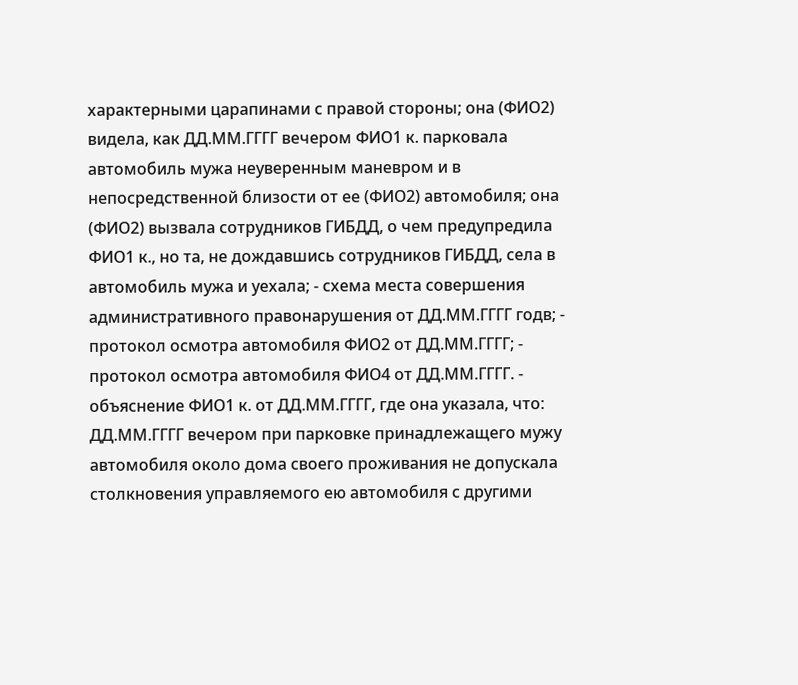характерными царапинами с правой стороны; она (ФИО2) видела, как ДД.ММ.ГГГГ вечером ФИО1 к. парковала автомобиль мужа неуверенным маневром и в непосредственной близости от ее (ФИО2) автомобиля; она (ФИО2) вызвала сотрудников ГИБДД, о чем предупредила ФИО1 к., но та, не дождавшись сотрудников ГИБДД, села в автомобиль мужа и уехала; - схема места совершения административного правонарушения от ДД.ММ.ГГГГ годв; - протокол осмотра автомобиля ФИО2 от ДД.ММ.ГГГГ; - протокол осмотра автомобиля ФИО4 от ДД.ММ.ГГГГ. - объяснение ФИО1 к. от ДД.ММ.ГГГГ, где она указала, что: ДД.ММ.ГГГГ вечером при парковке принадлежащего мужу автомобиля около дома своего проживания не допускала столкновения управляемого ею автомобиля с другими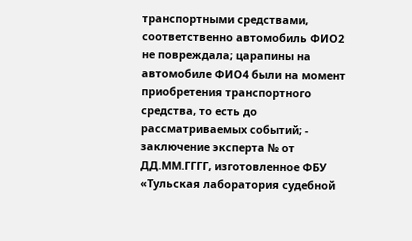транспортными средствами, соответственно автомобиль ФИО2 не повреждала; царапины на автомобиле ФИО4 были на момент приобретения транспортного средства, то есть до рассматриваемых событий; - заключение эксперта № от ДД.ММ.ГГГГ, изготовленное ФБУ «Тульская лаборатория судебной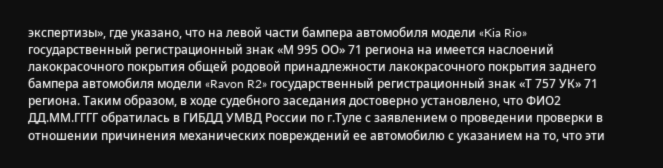экспертизы», где указано, что на левой части бампера автомобиля модели «Kia Rio» государственный регистрационный знак «М 995 ОО» 71 региона на имеется наслоений лакокрасочного покрытия общей родовой принадлежности лакокрасочного покрытия заднего бампера автомобиля модели «Ravon R2» государственный регистрационный знак «Т 757 УК» 71 региона. Таким образом, в ходе судебного заседания достоверно установлено, что ФИО2 ДД.ММ.ГГГГ обратилась в ГИБДД УМВД России по г.Туле с заявлением о проведении проверки в отношении причинения механических повреждений ее автомобилю с указанием на то, что эти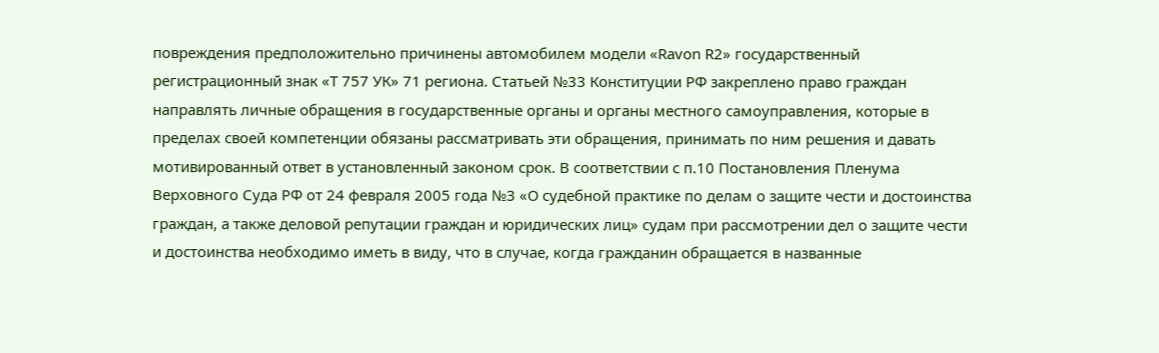повреждения предположительно причинены автомобилем модели «Ravon R2» государственный регистрационный знак «Т 757 УК» 71 региона. Статьей №33 Конституции РФ закреплено право граждан направлять личные обращения в государственные органы и органы местного самоуправления, которые в пределах своей компетенции обязаны рассматривать эти обращения, принимать по ним решения и давать мотивированный ответ в установленный законом срок. В соответствии с п.10 Постановления Пленума Верховного Суда РФ от 24 февраля 2005 года №3 «О судебной практике по делам о защите чести и достоинства граждан, а также деловой репутации граждан и юридических лиц» судам при рассмотрении дел о защите чести и достоинства необходимо иметь в виду, что в случае, когда гражданин обращается в названные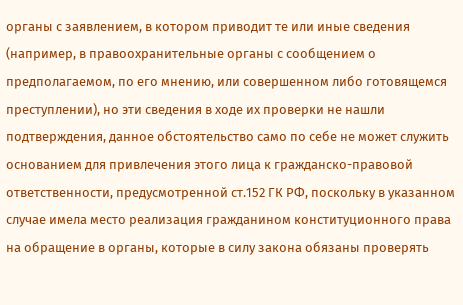органы с заявлением, в котором приводит те или иные сведения (например, в правоохранительные органы с сообщением о предполагаемом, по его мнению, или совершенном либо готовящемся преступлении), но эти сведения в ходе их проверки не нашли подтверждения, данное обстоятельство само по себе не может служить основанием для привлечения этого лица к гражданско-правовой ответственности, предусмотренной ст.152 ГК РФ, поскольку в указанном случае имела место реализация гражданином конституционного права на обращение в органы, которые в силу закона обязаны проверять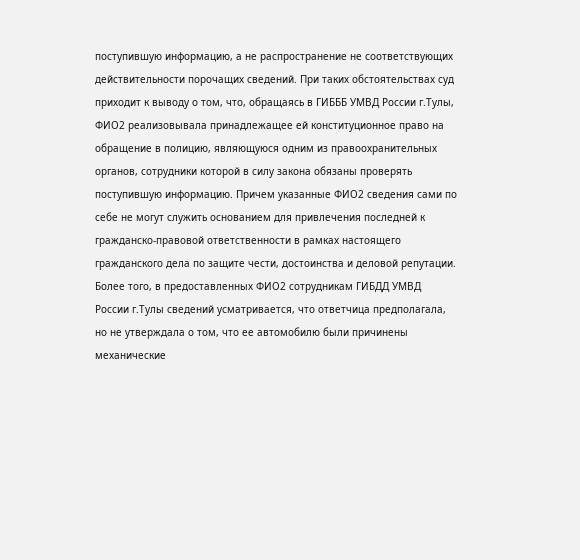поступившую информацию, а не распространение не соответствующих действительности порочащих сведений. При таких обстоятельствах суд приходит к выводу о том, что, обращаясь в ГИБББ УМВД России г.Тулы, ФИО2 реализовывала принадлежащее ей конституционное право на обращение в полицию, являющуюся одним из правоохранительных органов, сотрудники которой в силу закона обязаны проверять поступившую информацию. Причем указанные ФИО2 сведения сами по себе не могут служить основанием для привлечения последней к гражданско-правовой ответственности в рамках настоящего гражданского дела по защите чести, достоинства и деловой репутации. Более того, в предоставленных ФИО2 сотрудникам ГИБДД УМВД России г.Тулы сведений усматривается, что ответчица предполагала, но не утверждала о том, что ее автомобилю были причинены механические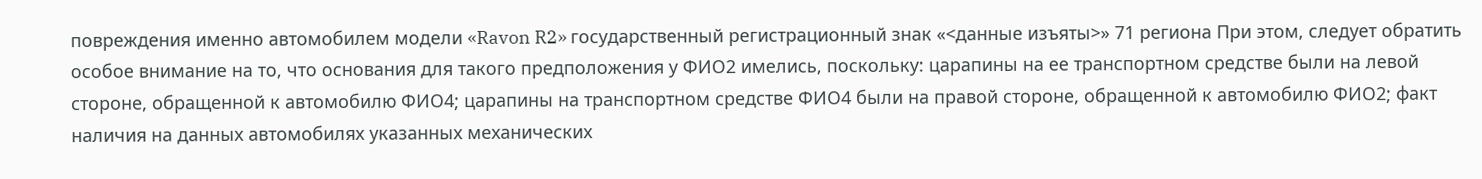повреждения именно автомобилем модели «Ravon R2» государственный регистрационный знак «<данные изъяты>» 71 региона При этом, следует обратить особое внимание на то, что основания для такого предположения у ФИО2 имелись, поскольку: царапины на ее транспортном средстве были на левой стороне, обращенной к автомобилю ФИО4; царапины на транспортном средстве ФИО4 были на правой стороне, обращенной к автомобилю ФИО2; факт наличия на данных автомобилях указанных механических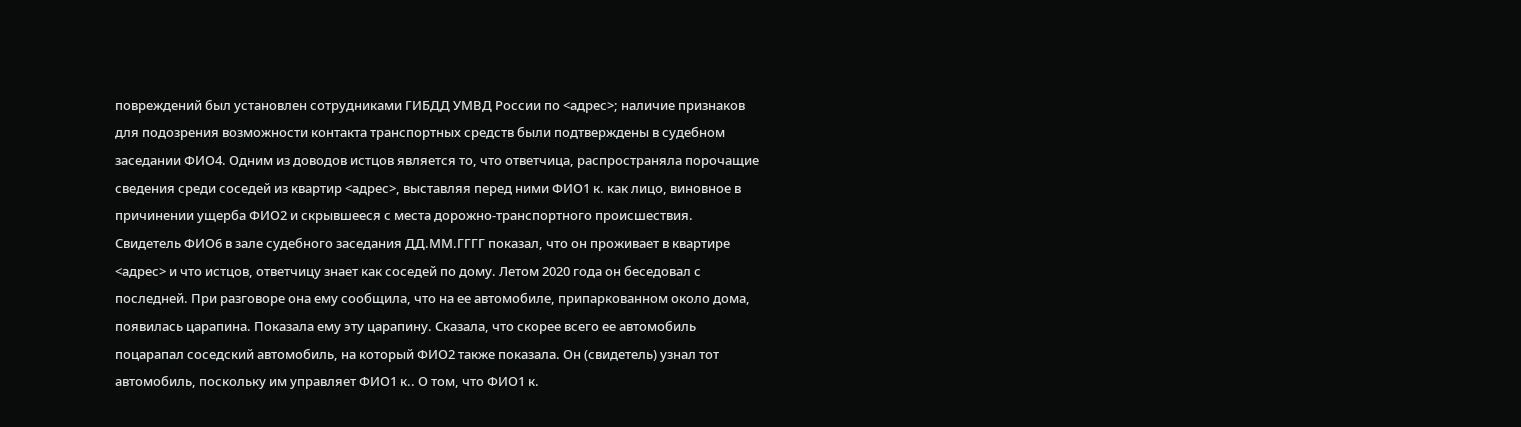повреждений был установлен сотрудниками ГИБДД УМВД России по <адрес>; наличие признаков для подозрения возможности контакта транспортных средств были подтверждены в судебном заседании ФИО4. Одним из доводов истцов является то, что ответчица, распространяла порочащие сведения среди соседей из квартир <адрес>, выставляя перед ними ФИО1 к. как лицо, виновное в причинении ущерба ФИО2 и скрывшееся с места дорожно-транспортного происшествия. Свидетель ФИО6 в зале судебного заседания ДД.ММ.ГГГГ показал, что он проживает в квартире <адрес> и что истцов, ответчицу знает как соседей по дому. Летом 2020 года он беседовал с последней. При разговоре она ему сообщила, что на ее автомобиле, припаркованном около дома, появилась царапина. Показала ему эту царапину. Сказала, что скорее всего ее автомобиль поцарапал соседский автомобиль, на который ФИО2 также показала. Он (свидетель) узнал тот автомобиль, поскольку им управляет ФИО1 к.. О том, что ФИО1 к.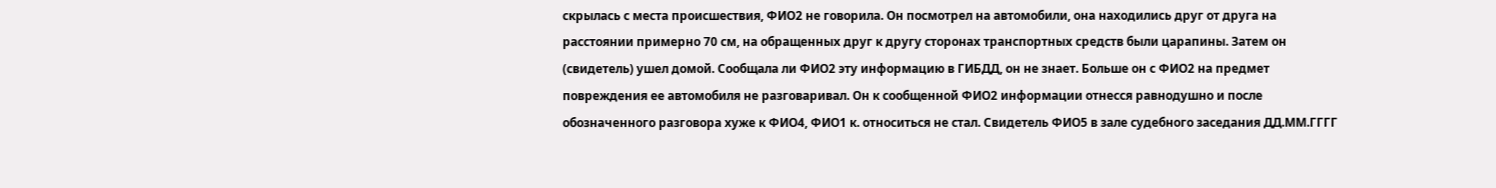скрылась с места происшествия, ФИО2 не говорила. Он посмотрел на автомобили, она находились друг от друга на расстоянии примерно 70 см, на обращенных друг к другу сторонах транспортных средств были царапины. Затем он (свидетель) ушел домой. Сообщала ли ФИО2 эту информацию в ГИБДД, он не знает. Больше он с ФИО2 на предмет повреждения ее автомобиля не разговаривал. Он к сообщенной ФИО2 информации отнесся равнодушно и после обозначенного разговора хуже к ФИО4, ФИО1 к. относиться не стал. Свидетель ФИО5 в зале судебного заседания ДД.ММ.ГГГГ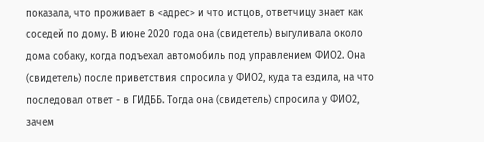показала, что проживает в <адрес> и что истцов, ответчицу знает как соседей по дому. В июне 2020 года она (свидетель) выгуливала около дома собаку, когда подъехал автомобиль под управлением ФИО2. Она (свидетель) после приветствия спросила у ФИО2, куда та ездила, на что последовал ответ - в ГИДББ. Тогда она (свидетель) спросила у ФИО2, зачем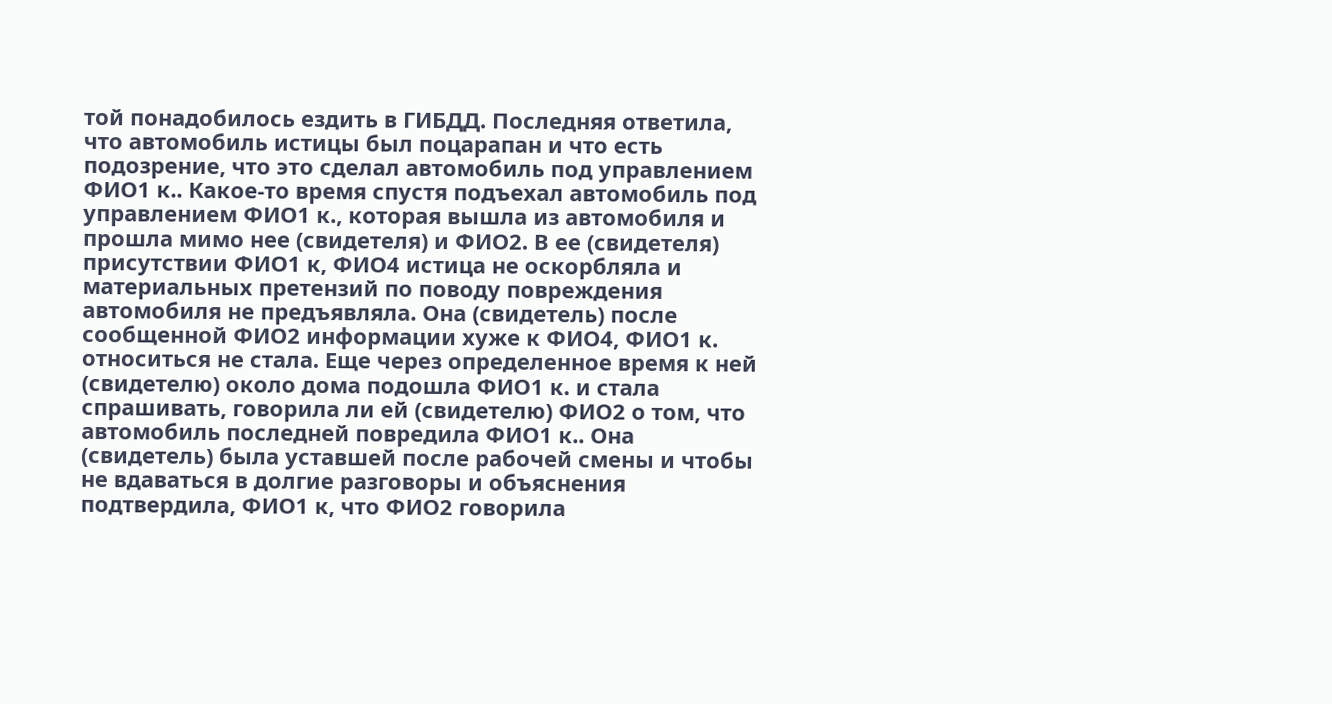той понадобилось ездить в ГИБДД. Последняя ответила, что автомобиль истицы был поцарапан и что есть подозрение, что это сделал автомобиль под управлением ФИО1 к.. Какое-то время спустя подъехал автомобиль под управлением ФИО1 к., которая вышла из автомобиля и прошла мимо нее (свидетеля) и ФИО2. В ее (свидетеля) присутствии ФИО1 к, ФИО4 истица не оскорбляла и материальных претензий по поводу повреждения автомобиля не предъявляла. Она (свидетель) после сообщенной ФИО2 информации хуже к ФИО4, ФИО1 к. относиться не стала. Еще через определенное время к ней (свидетелю) около дома подошла ФИО1 к. и стала спрашивать, говорила ли ей (свидетелю) ФИО2 о том, что автомобиль последней повредила ФИО1 к.. Она (свидетель) была уставшей после рабочей смены и чтобы не вдаваться в долгие разговоры и объяснения подтвердила, ФИО1 к, что ФИО2 говорила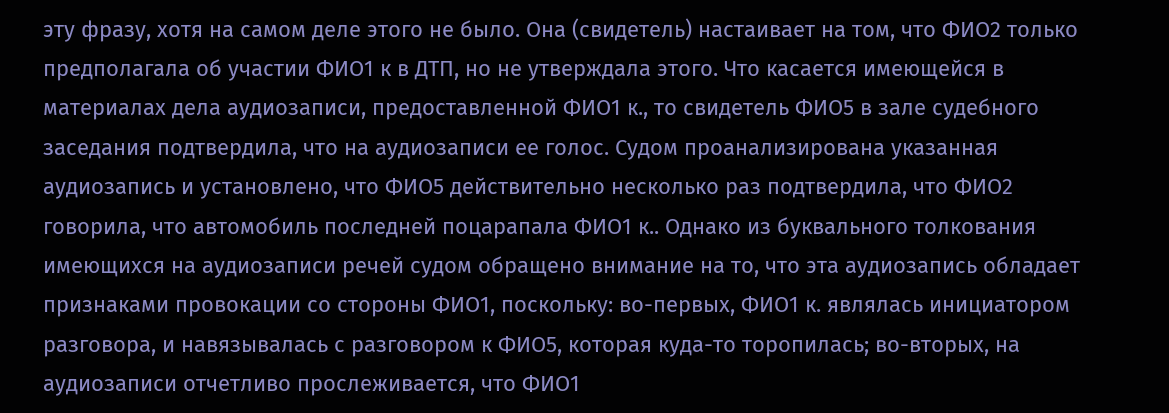эту фразу, хотя на самом деле этого не было. Она (свидетель) настаивает на том, что ФИО2 только предполагала об участии ФИО1 к в ДТП, но не утверждала этого. Что касается имеющейся в материалах дела аудиозаписи, предоставленной ФИО1 к., то свидетель ФИО5 в зале судебного заседания подтвердила, что на аудиозаписи ее голос. Судом проанализирована указанная аудиозапись и установлено, что ФИО5 действительно несколько раз подтвердила, что ФИО2 говорила, что автомобиль последней поцарапала ФИО1 к.. Однако из буквального толкования имеющихся на аудиозаписи речей судом обращено внимание на то, что эта аудиозапись обладает признаками провокации со стороны ФИО1, поскольку: во-первых, ФИО1 к. являлась инициатором разговора, и навязывалась с разговором к ФИО5, которая куда-то торопилась; во-вторых, на аудиозаписи отчетливо прослеживается, что ФИО1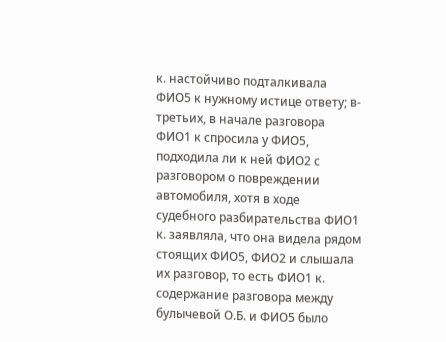к. настойчиво подталкивала ФИО5 к нужному истице ответу; в-третьих, в начале разговора ФИО1 к спросила у ФИО5, подходила ли к ней ФИО2 с разговором о повреждении автомобиля, хотя в ходе судебного разбирательства ФИО1 к. заявляла, что она видела рядом стоящих ФИО5, ФИО2 и слышала их разговор, то есть ФИО1 к. содержание разговора между булычевой О.Б. и ФИО5 было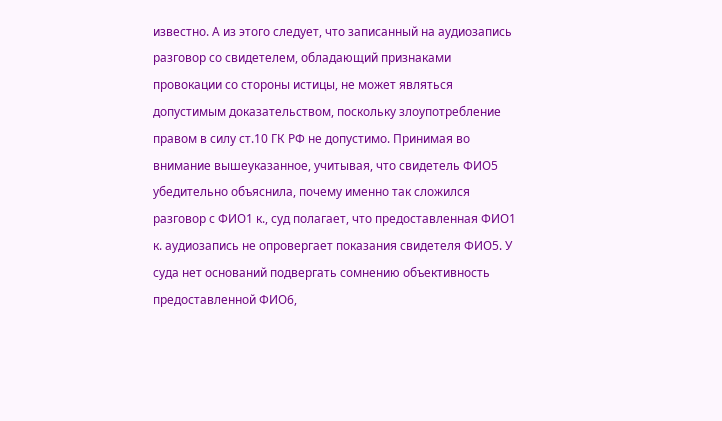известно. А из этого следует, что записанный на аудиозапись разговор со свидетелем, обладающий признаками провокации со стороны истицы, не может являться допустимым доказательством, поскольку злоупотребление правом в силу ст.10 ГК РФ не допустимо. Принимая во внимание вышеуказанное, учитывая, что свидетель ФИО5 убедительно объяснила, почему именно так сложился разговор с ФИО1 к., суд полагает, что предоставленная ФИО1 к. аудиозапись не опровергает показания свидетеля ФИО5. У суда нет оснований подвергать сомнению объективность предоставленной ФИО6,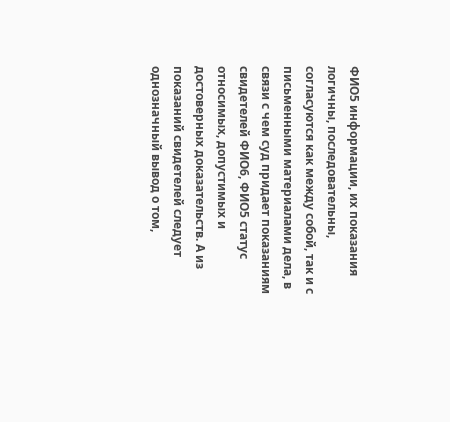ФИО5 информации, их показания логичны, последовательны, согласуются как между собой, так и с письменными материалами дела, в связи с чем суд придает показаниям свидетелей ФИО6, ФИО5 статус относимых, допустимых и достоверных доказательств. А из показаний свидетелей следует однозначный вывод о том,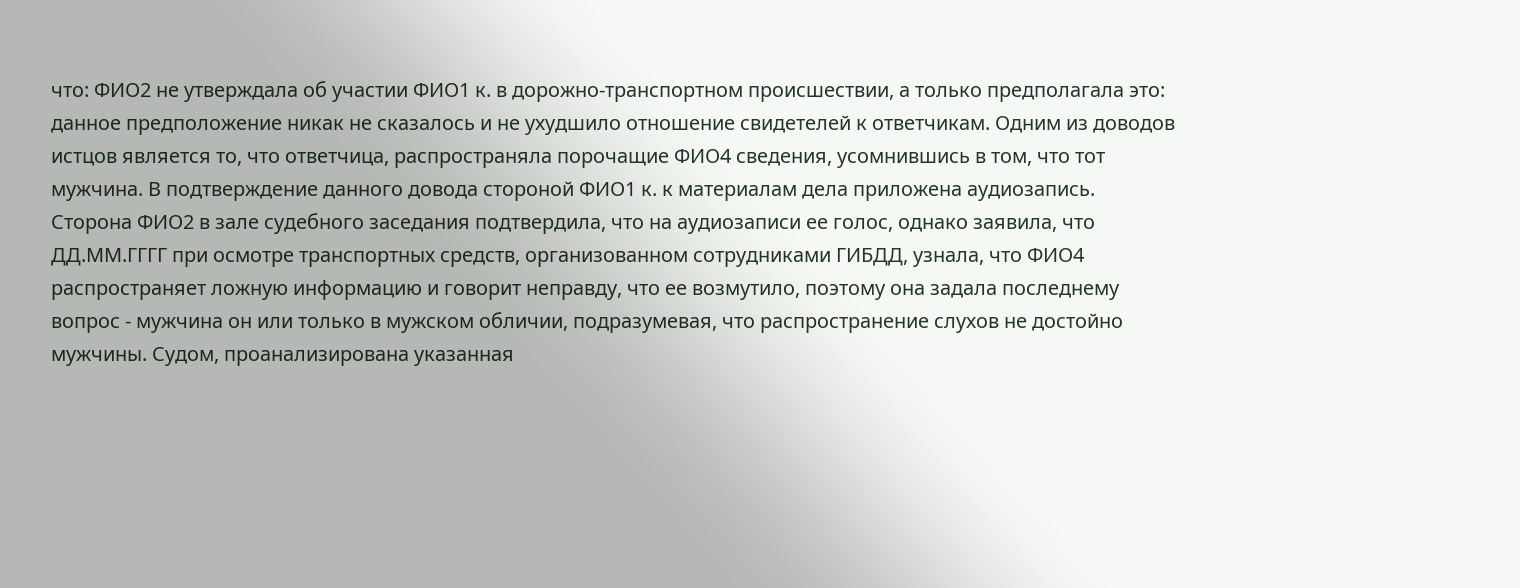что: ФИО2 не утверждала об участии ФИО1 к. в дорожно-транспортном происшествии, а только предполагала это: данное предположение никак не сказалось и не ухудшило отношение свидетелей к ответчикам. Одним из доводов истцов является то, что ответчица, распространяла порочащие ФИО4 сведения, усомнившись в том, что тот мужчина. В подтверждение данного довода стороной ФИО1 к. к материалам дела приложена аудиозапись. Сторона ФИО2 в зале судебного заседания подтвердила, что на аудиозаписи ее голос, однако заявила, что ДД.ММ.ГГГГ при осмотре транспортных средств, организованном сотрудниками ГИБДД, узнала, что ФИО4 распространяет ложную информацию и говорит неправду, что ее возмутило, поэтому она задала последнему вопрос - мужчина он или только в мужском обличии, подразумевая, что распространение слухов не достойно мужчины. Судом, проанализирована указанная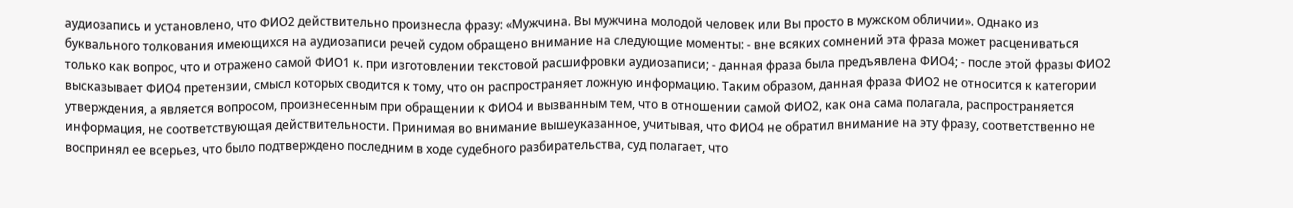аудиозапись и установлено, что ФИО2 действительно произнесла фразу: «Мужчина. Вы мужчина молодой человек или Вы просто в мужском обличии». Однако из буквального толкования имеющихся на аудиозаписи речей судом обращено внимание на следующие моменты: - вне всяких сомнений эта фраза может расцениваться только как вопрос, что и отражено самой ФИО1 к. при изготовлении текстовой расшифровки аудиозаписи; - данная фраза была предъявлена ФИО4; - после этой фразы ФИО2 высказывает ФИО4 претензии, смысл которых сводится к тому, что он распространяет ложную информацию. Таким образом, данная фраза ФИО2 не относится к категории утверждения, а является вопросом, произнесенным при обращении к ФИО4 и вызванным тем, что в отношении самой ФИО2, как она сама полагала, распространяется информация, не соответствующая действительности. Принимая во внимание вышеуказанное, учитывая, что ФИО4 не обратил внимание на эту фразу, соответственно не воспринял ее всерьез, что было подтверждено последним в ходе судебного разбирательства, суд полагает, что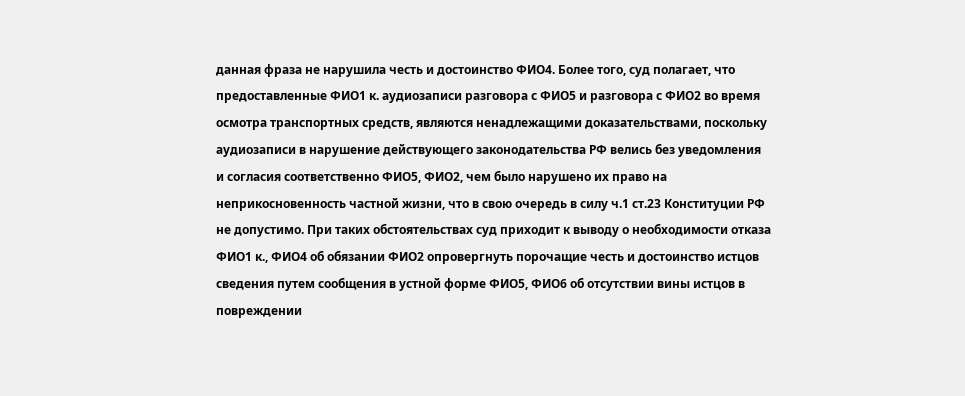данная фраза не нарушила честь и достоинство ФИО4. Более того, суд полагает, что предоставленные ФИО1 к. аудиозаписи разговора с ФИО5 и разговора с ФИО2 во время осмотра транспортных средств, являются ненадлежащими доказательствами, поскольку аудиозаписи в нарушение действующего законодательства РФ велись без уведомления и согласия соответственно ФИО5, ФИО2, чем было нарушено их право на неприкосновенность частной жизни, что в свою очередь в силу ч.1 ст.23 Конституции РФ не допустимо. При таких обстоятельствах суд приходит к выводу о необходимости отказа ФИО1 к., ФИО4 об обязании ФИО2 опровергнуть порочащие честь и достоинство истцов сведения путем сообщения в устной форме ФИО5, ФИО6 об отсутствии вины истцов в повреждении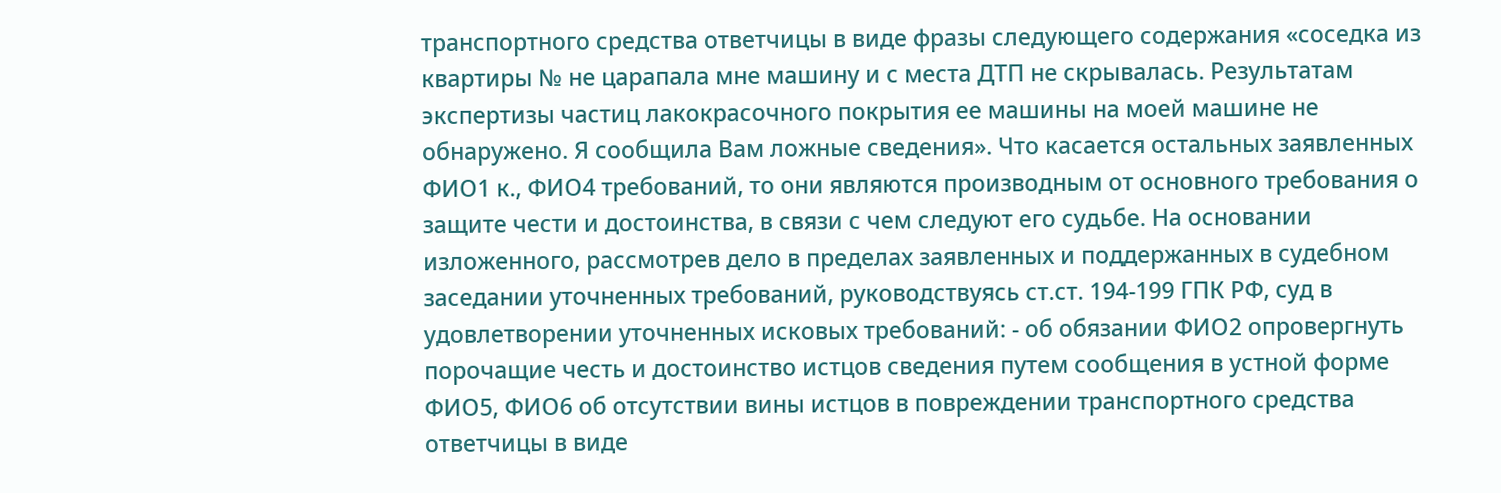транспортного средства ответчицы в виде фразы следующего содержания «соседка из квартиры № не царапала мне машину и с места ДТП не скрывалась. Результатам экспертизы частиц лакокрасочного покрытия ее машины на моей машине не обнаружено. Я сообщила Вам ложные сведения». Что касается остальных заявленных ФИО1 к., ФИО4 требований, то они являются производным от основного требования о защите чести и достоинства, в связи с чем следуют его судьбе. На основании изложенного, рассмотрев дело в пределах заявленных и поддержанных в судебном заседании уточненных требований, руководствуясь ст.ст. 194-199 ГПК РФ, суд в удовлетворении уточненных исковых требований: - об обязании ФИО2 опровергнуть порочащие честь и достоинство истцов сведения путем сообщения в устной форме ФИО5, ФИО6 об отсутствии вины истцов в повреждении транспортного средства ответчицы в виде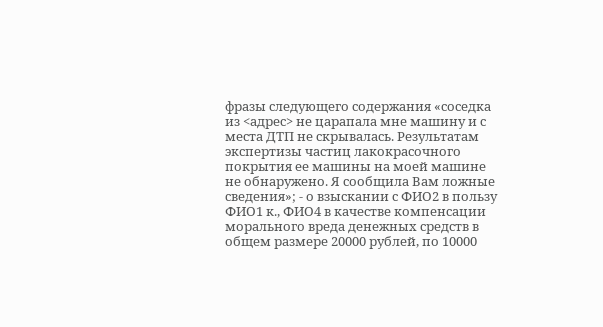фразы следующего содержания «соседка из <адрес> не царапала мне машину и с места ДТП не скрывалась. Результатам экспертизы частиц лакокрасочного покрытия ее машины на моей машине не обнаружено. Я сообщила Вам ложные сведения»; - о взыскании с ФИО2 в пользу ФИО1 к., ФИО4 в качестве компенсации морального вреда денежных средств в общем размере 20000 рублей, по 10000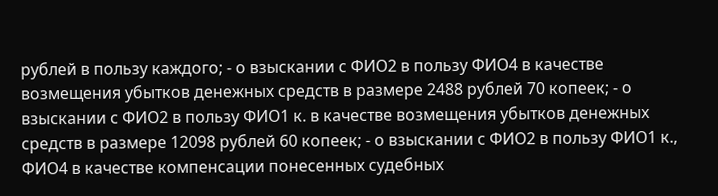рублей в пользу каждого; - о взыскании с ФИО2 в пользу ФИО4 в качестве возмещения убытков денежных средств в размере 2488 рублей 70 копеек; - о взыскании с ФИО2 в пользу ФИО1 к. в качестве возмещения убытков денежных средств в размере 12098 рублей 60 копеек; - о взыскании с ФИО2 в пользу ФИО1 к., ФИО4 в качестве компенсации понесенных судебных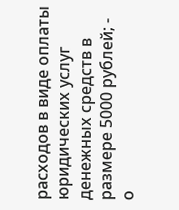расходов в виде оплаты юридических услуг денежных средств в размере 5000 рублей; - о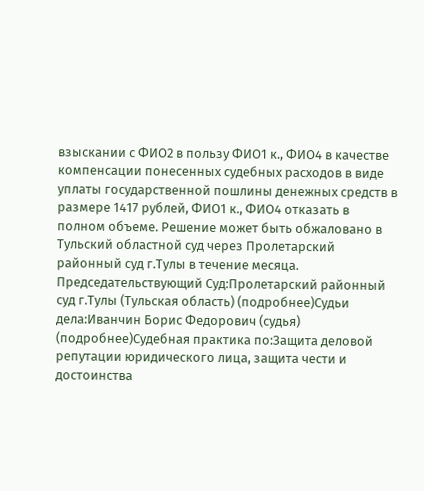взыскании с ФИО2 в пользу ФИО1 к., ФИО4 в качестве компенсации понесенных судебных расходов в виде уплаты государственной пошлины денежных средств в размере 1417 рублей, ФИО1 к., ФИО4 отказать в полном объеме. Решение может быть обжаловано в Тульский областной суд через Пролетарский районный суд г.Тулы в течение месяца. Председательствующий Суд:Пролетарский районный суд г.Тулы (Тульская область) (подробнее)Судьи дела:Иванчин Борис Федорович (судья) (подробнее)Судебная практика по:Защита деловой репутации юридического лица, защита чести и достоинства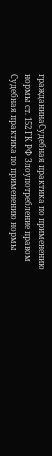гражданинаСудебная практика по применению нормы ст. 152 ГК РФ Злоупотребление правом Судебная практика по применению нормы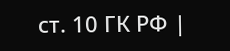ст. 10 ГК РФ |